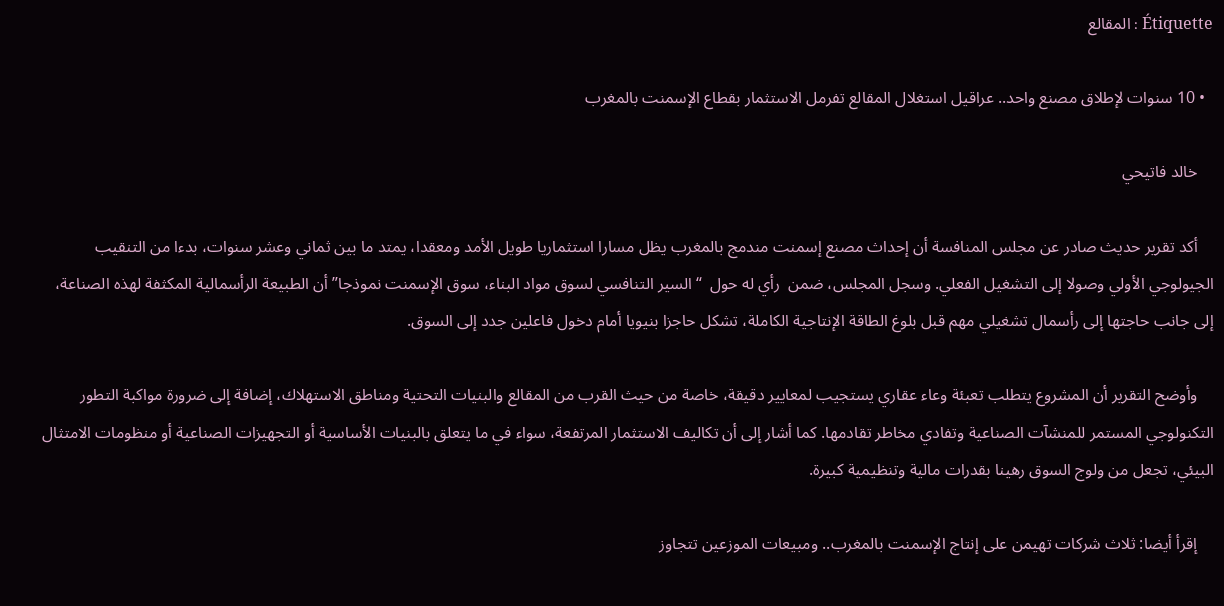Étiquette : المقالع

  • 10 سنوات لإطلاق مصنع واحد.. عراقيل استغلال المقالع تفرمل الاستثمار بقطاع الإسمنت بالمغرب

    خالد فاتيحي

    أكد تقرير حديث صادر عن مجلس المنافسة أن إحداث مصنع إسمنت مندمج بالمغرب يظل مسارا استثماريا طويل الأمد ومعقدا، يمتد ما بين ثماني وعشر سنوات، بدءا من التنقيب الجيولوجي الأولي وصولا إلى التشغيل الفعلي. وسجل المجلس، ضمن  رأي له حول  “السير التنافسي لسوق مواد البناء، سوق الإسمنت نموذجا” أن الطبيعة الرأسمالية المكثفة لهذه الصناعة، إلى جانب حاجتها إلى رأسمال تشغيلي مهم قبل بلوغ الطاقة الإنتاجية الكاملة، تشكل حاجزا بنيويا أمام دخول فاعلين جدد إلى السوق.

    وأوضح التقرير أن المشروع يتطلب تعبئة وعاء عقاري يستجيب لمعايير دقيقة، خاصة من حيث القرب من المقالع والبنيات التحتية ومناطق الاستهلاك، إضافة إلى ضرورة مواكبة التطور التكنولوجي المستمر للمنشآت الصناعية وتفادي مخاطر تقادمها. كما أشار إلى أن تكاليف الاستثمار المرتفعة، سواء في ما يتعلق بالبنيات الأساسية أو التجهيزات الصناعية أو منظومات الامتثال البيئي، تجعل من ولوج السوق رهينا بقدرات مالية وتنظيمية كبيرة.

    إقرأ أيضا: ثلاث شركات تهيمن على إنتاج الإسمنت بالمغرب.. ومبيعات الموزعين تتجاوز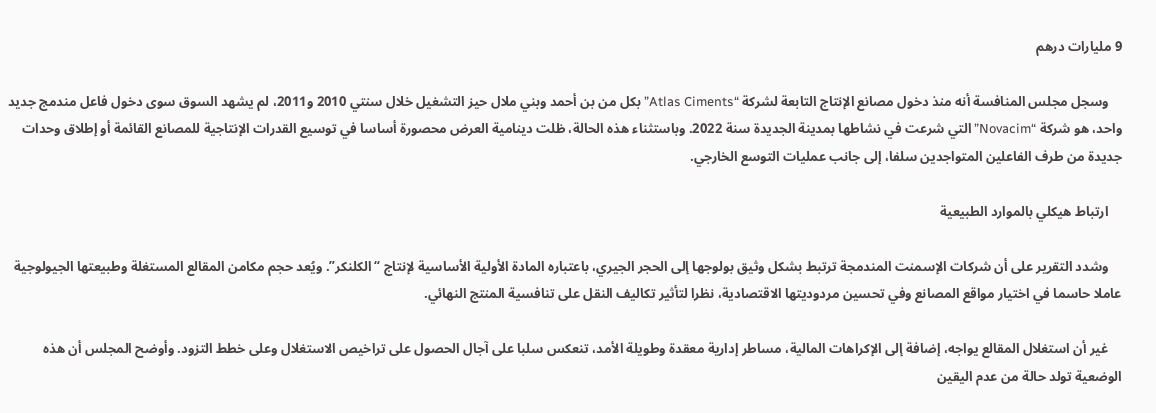9 مليارات درهم

    وسجل مجلس المنافسة أنه منذ دخول مصانع الإنتاج التابعة لشركة “Atlas Ciments” بكل من بن أحمد وبني ملال حيز التشغيل خلال سنتي 2010 و2011، لم يشهد السوق سوى دخول فاعل مندمج جديد واحد، هو شركة “Novacim” التي شرعت في نشاطها بمدينة الجديدة سنة 2022. وباستثناء هذه الحالة، ظلت دينامية العرض محصورة أساسا في توسيع القدرات الإنتاجية للمصانع القائمة أو إطلاق وحدات جديدة من طرف الفاعلين المتواجدين سلفا، إلى جانب عمليات التوسع الخارجي.

    ارتباط هيكلي بالموارد الطبيعية

    وشدد التقرير على أن شركات الإسمنت المندمجة ترتبط بشكل وثيق بولوجها إلى الحجر الجيري، باعتباره المادة الأولية الأساسية لإنتاج “الكلنكر”. ويُعد حجم مكامن المقالع المستغلة وطبيعتها الجيولوجية عاملا حاسما في اختيار مواقع المصانع وفي تحسين مردوديتها الاقتصادية، نظرا لتأثير تكاليف النقل على تنافسية المنتج النهائي.

    غير أن استغلال المقالع يواجه، إضافة إلى الإكراهات المالية، مساطر إدارية معقدة وطويلة الأمد، تنعكس سلبا على آجال الحصول على تراخيص الاستغلال وعلى خطط التزود. وأوضح المجلس أن هذه الوضعية تولد حالة من عدم اليقين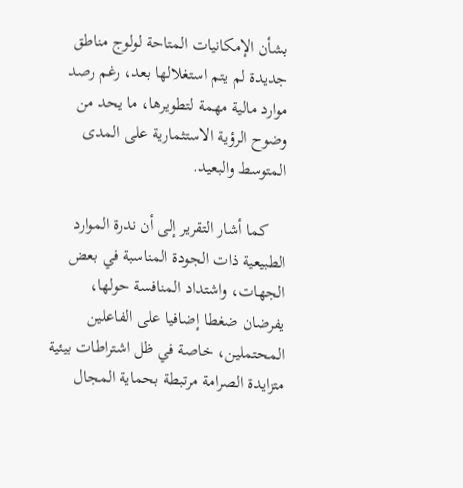بشأن الإمكانيات المتاحة لولوج مناطق جديدة لم يتم استغلالها بعد، رغم رصد موارد مالية مهمة لتطويرها، ما يحد من وضوح الرؤية الاستثمارية على المدى المتوسط والبعيد.

    كما أشار التقرير إلى أن ندرة الموارد الطبيعية ذات الجودة المناسبة في بعض الجهات، واشتداد المنافسة حولها، يفرضان ضغطا إضافيا على الفاعلين المحتملين، خاصة في ظل اشتراطات بيئية متزايدة الصرامة مرتبطة بحماية المجال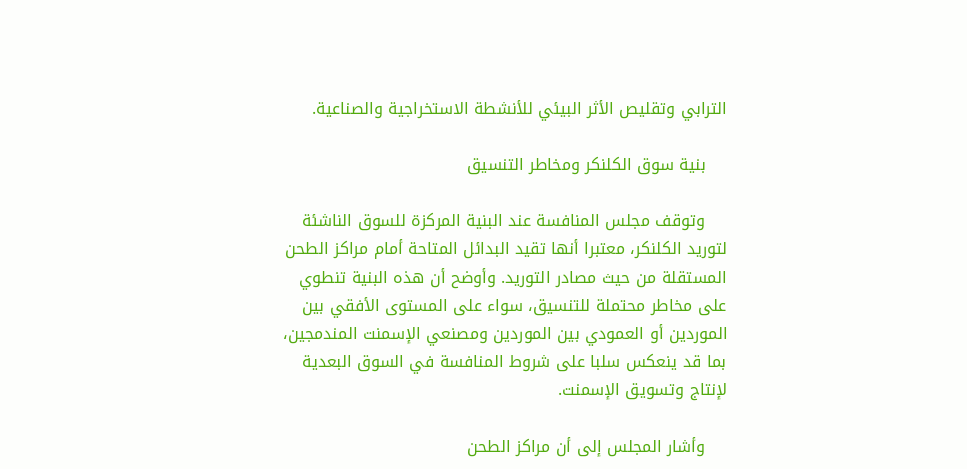الترابي وتقليص الأثر البيئي للأنشطة الاستخراجية والصناعية.

    بنية سوق الكلنكر ومخاطر التنسيق

    وتوقف مجلس المنافسة عند البنية المركزة للسوق الناشئة لتوريد الكلنكر، معتبرا أنها تقيد البدائل المتاحة أمام مراكز الطحن المستقلة من حيث مصادر التوريد. وأوضح أن هذه البنية تنطوي على مخاطر محتملة للتنسيق، سواء على المستوى الأفقي بين الموردين أو العمودي بين الموردين ومصنعي الإسمنت المندمجين، بما قد ينعكس سلبا على شروط المنافسة في السوق البعدية لإنتاج وتسويق الإسمنت.

    وأشار المجلس إلى أن مراكز الطحن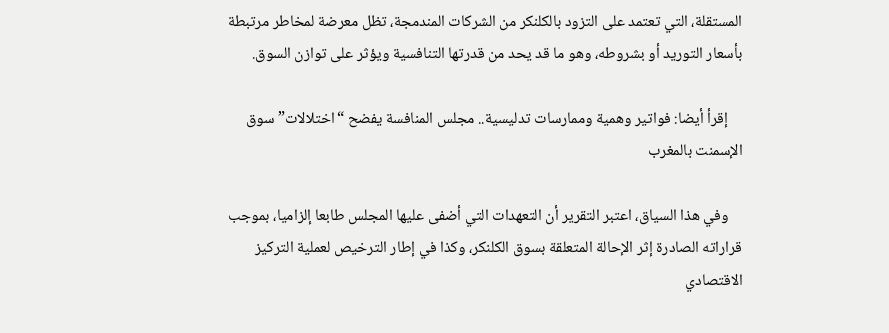المستقلة، التي تعتمد على التزود بالكلنكر من الشركات المندمجة، تظل معرضة لمخاطر مرتبطة بأسعار التوريد أو بشروطه، وهو ما قد يحد من قدرتها التنافسية ويؤثر على توازن السوق.

    إقرأ أيضا: فواتير وهمية وممارسات تدليسية.. مجلس المنافسة يفضح “اختلالات” سوق الإسمنت بالمغرب

    وفي هذا السياق، اعتبر التقرير أن التعهدات التي أضفى عليها المجلس طابعا إلزاميا، بموجب قراراته الصادرة إثر الإحالة المتعلقة بسوق الكلنكر، وكذا في إطار الترخيص لعملية التركيز الاقتصادي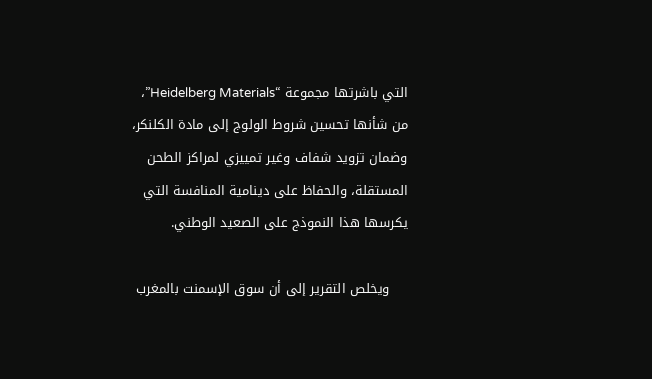التي باشرتها مجموعة “Heidelberg Materials”، من شأنها تحسين شروط الولوج إلى مادة الكلنكر، وضمان تزويد شفاف وغير تمييزي لمراكز الطحن المستقلة، والحفاظ على دينامية المنافسة التي يكرسها هذا النموذج على الصعيد الوطني.

    ويخلص التقرير إلى أن سوق الإسمنت بالمغرب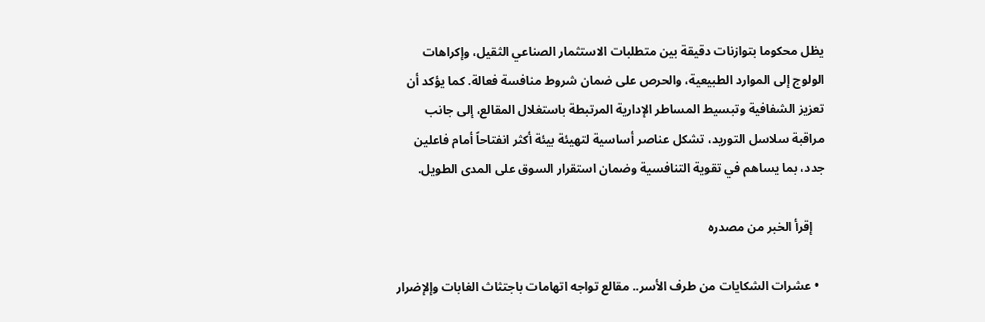يظل محكوما بتوازنات دقيقة بين متطلبات الاستثمار الصناعي الثقيل، وإكراهات الولوج إلى الموارد الطبيعية، والحرص على ضمان شروط منافسة فعالة. كما يؤكد أن تعزيز الشفافية وتبسيط المساطر الإدارية المرتبطة باستغلال المقالع، إلى جانب مراقبة سلاسل التوريد، تشكل عناصر أساسية لتهيئة بيئة أكثر انفتاحاً أمام فاعلين جدد، بما يساهم في تقوية التنافسية وضمان استقرار السوق على المدى الطويل.

    إقرأ الخبر من مصدره

  • عشرات الشكايات من طرف الأسر.. مقالع تواجه اتهامات باجتثاث الغابات وإلإضرار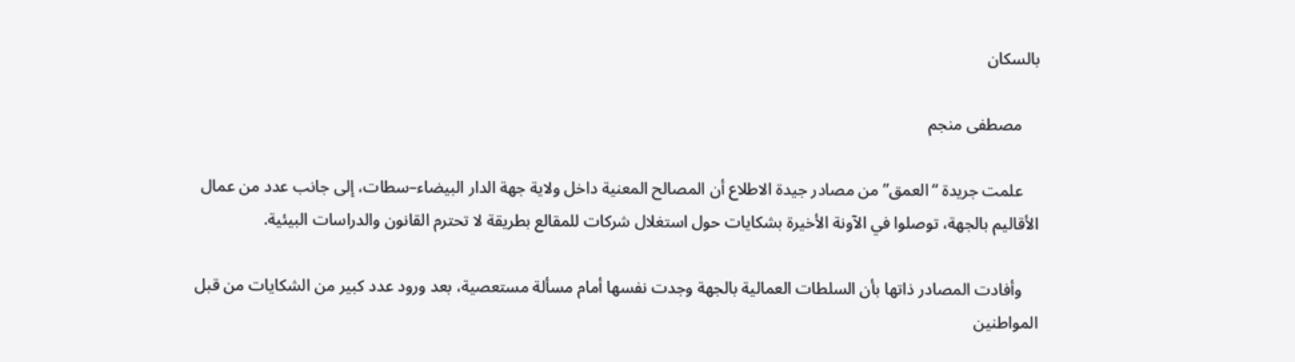بالسكان

    مصطفى منجم

    علمت جريدة “العمق” من مصادر جيدة الاطلاع أن المصالح المعنية داخل ولاية جهة الدار البيضاء–سطات، إلى جانب عدد من عمال الأقاليم بالجهة، توصلوا في الآونة الأخيرة بشكايات حول استغلال شركات للمقالع بطريقة لا تحترم القانون والدراسات البيئية.

    وأفادت المصادر ذاتها بأن السلطات العمالية بالجهة وجدت نفسها أمام مسألة مستعصية، بعد ورود عدد كبير من الشكايات من قبل المواطنين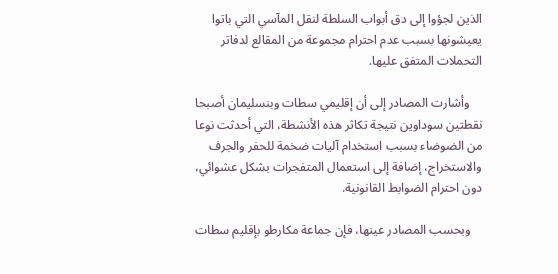الذين لجؤوا إلى دق أبواب السلطة لنقل المآسي التي باتوا يعيشونها بسبب عدم احترام مجموعة من المقالع لدفاتر التحملات المتفق عليها.

    وأشارت المصادر إلى أن إقليمي سطات وبنسليمان أصبحا نقطتين سوداوين نتيجة تكاثر هذه الأنشطة، التي أحدثت نوعا من الضوضاء بسبب استخدام آليات ضخمة للحفر والجرف والاستخراج، إضافة إلى استعمال المتفجرات بشكل عشوائي، دون احترام الضوابط القانونية.

    وبحسب المصادر عينها، فإن جماعة مكارطو بإقليم سطات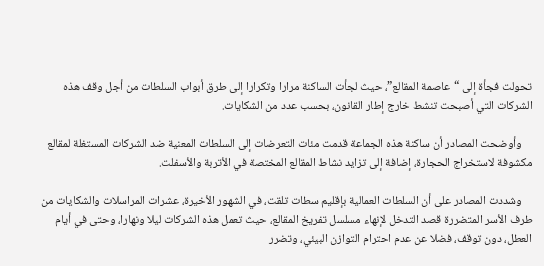تحولت فجأة إلى “عاصمة المقالع”، حيث لجأت الساكنة مرارا وتكرارا إلى طرق أبواب السلطات من أجل وقف هذه الشركات التي أصبحت تنشط خارج إطار القانون، بحسب عدد من الشكايات.

    وأوضحت المصادر أن ساكنة هذه الجماعة قدمت مئات التعرضات إلى السلطات المعنية ضد الشركات المستغلة لمقالع مكشوفة لاستخراج الحجارة، إضافة إلى تزايد نشاط المقالع المختصة في الأتربة والأسفلت.

    وشددت المصادر على أن السلطات العمالية بإقليم سطات تلقت، في الشهور الأخيرة، عشرات المراسلات والشكايات من طرف الأسر المتضررة قصد التدخل لإنهاء مسلسل تفريخ المقالع، حيث تعمل هذه الشركات ليلا ونهارا، وحتى في أيام العطل، دون توقف، فضلا عن عدم احترام التوازن البيئي، وتضرر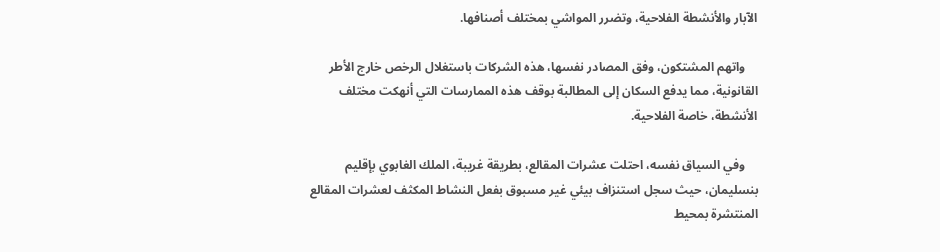الآبار والأنشطة الفلاحية، وتضرر المواشي بمختلف أصنافها.

    واتهم المشتكون، وفق المصادر نفسها، هذه الشركات باستغلال الرخص خارج الأطر القانونية، مما يدفع السكان إلى المطالبة بوقف هذه الممارسات التي أنهكت مختلف الأنشطة، خاصة الفلاحية.

    وفي السياق نفسه، احتلت عشرات المقالع، بطريقة غريبة، الملك الغابوي بإقليم بنسليمان، حيث سجل استنزاف بيئي غير مسبوق بفعل النشاط المكثف لعشرات المقالع المنتشرة بمحيط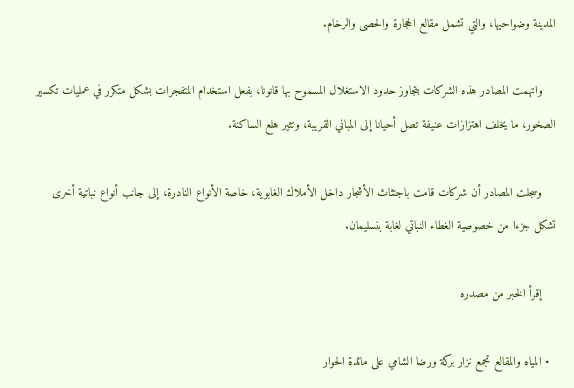المدينة وضواحيها، والتي تشمل مقالع الحجارة والحصى والرخام.

    واتهمت المصادر هذه الشركات بتجاوز حدود الاستغلال المسموح بها قانونا، بفعل استخدام المتفجرات بشكل متكرر في عمليات تكسير الصخور، ما يخلف اهتزازات عنيفة تصل أحيانا إلى المباني القريبة، وتثير هلع الساكنة.

    وسجلت المصادر أن شركات قامت باجتثاث الأشجار داخل الأملاك الغابوية، خاصة الأنواع النادرة، إلى جانب أنواع نباتية أخرى تشكل جزءا من خصوصية الغطاء النباتي لغابة بنسليمان.

    إقرأ الخبر من مصدره

  • المياه والمقالع تجمع نزار بركة ورضا الشامي على مائدة الحوار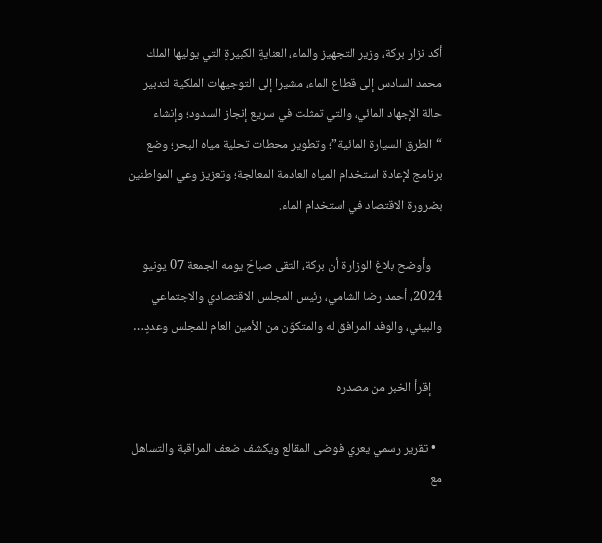أكد نزار بركة، وزير التجهيز والماء، العنايةِ الكبيرةِ التي يوليها الملك محمد السادس إلى قطاع الماء، مشيرا إلى التوجيهات الملكية لتدبير حالة الإجهاد المائي، والتي تمثلت في سريع إنجاز السدود؛ وإنشاء “الطرق السيارة المائية”؛ وتطوير محطات تحلية مياه البحر؛ وضع برنامج لإعادة استخدام المياه العادمة المعالجة؛ وتعزيز وعي المواطنين بضرورة الاقتصاد في استخدام الماء.

    وأوضح بلاغ الوزارة أن بركة، التقى صباحَ يومه الجمعة 07 يونيو 2024، أحمد رضا الشامي، رئيس المجلس الاقتصادي والاجتماعي والبيئي، والوفد المرافق له والمتكوّن من الأمين العام للمجلس وعددٍ…

    إقرأ الخبر من مصدره

  • تقرير رسمي يعري فوضى المقالع ويكشف ضعف المراقبة والتساهل مع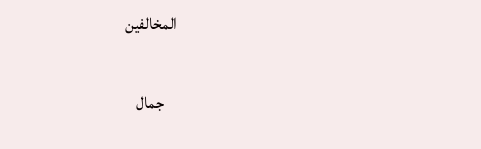المخالفين

    جمال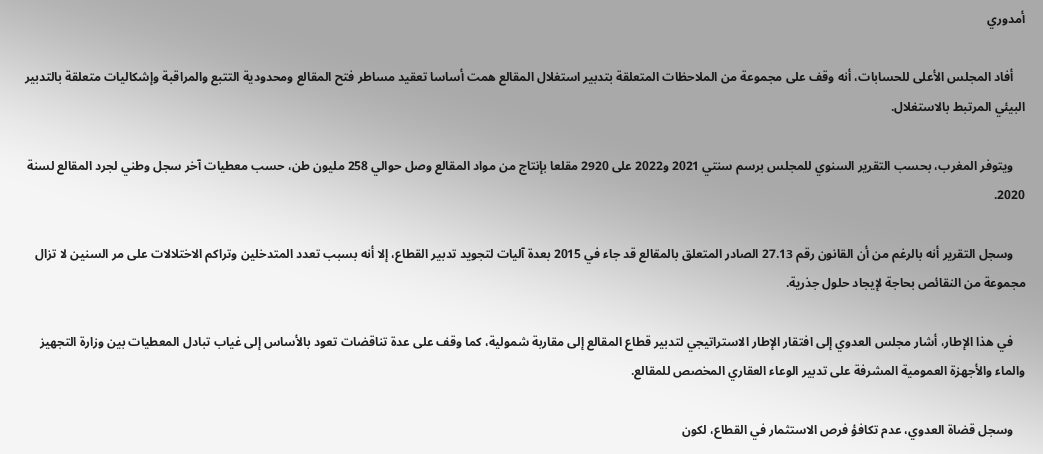أمدوري

    أفاد المجلس الأعلى للحسابات، أنه وقف على مجموعة من الملاحظات المتعلقة بتدبير استغلال المقالع همت أساسا تعقيد مساطر فتح المقالع ومحدودية التتبع والمراقبة وإشكاليات متعلقة بالتدبير البيئي المرتبط بالاستغلال.

    ويتوفر المغرب، بحسب التقرير السنوي للمجلس برسم سنتي 2021 و2022 على 2920 مقلعا بإنتاج من مواد المقالع وصل حوالي 258 مليون طن، حسب معطيات آخر سجل وطني لجرد المقالع لسنة 2020.

    وسجل التقرير أنه بالرغم من أن القانون رقم 27.13 الصادر المتعلق بالمقالع قد جاء في 2015 بعدة آليات لتجويد تدبير القطاع، إلا أنه بسبب تعدد المتدخلين وتراكم الاختلالات على مر السنين لا تزال مجموعة من النقائص بحاجة لإيجاد حلول جذرية.

    في هذا الإطار، أشار مجلس العدوي إلى افتقار الإطار الاستراتيجي لتدبير قطاع المقالع إلى مقاربة شمولية، كما وقف على عدة تناقضات تعود بالأساس إلى غياب تبادل المعطيات بين وزارة التجهيز والماء والأجهزة العمومية المشرفة على تدبير الوعاء العقاري المخصص للمقالع.

    وسجل قضاة العدوي، عدم تكافؤ فرص الاستثمار في القطاع، لكون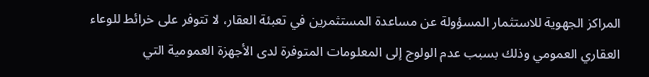المراكز الجهوية للاستثمار المسؤولة عن مساعدة المستثمرين في تعبئة العقار، لا تتوفر على خرائط للوعاء العقاري العمومي وذلك بسبب عدم الولوج إلى المعلومات المتوفرة لدى الأجهزة العمومية التي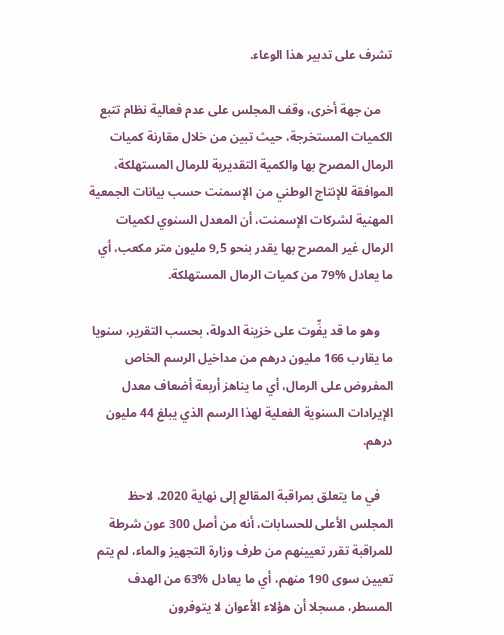تشرف على تدبير هذا الوعاء.

    من جهة أخرى، وقف المجلس على عدم فعالية نظام تتبع الكميات المستخرجة، حيث تبين من خلال مقارنة كميات الرمال المصرح بها والكمية التقديرية للرمال المستهلكة، الموافقة للإنتاج الوطني من الإسمنت حسب بيانات الجمعية المهنية لشركات الإسمنت، أن المعدل السنوي لكميات الرمال غير المصرح بها يقدر بنحو 9,5 مليون متر مكعب، أي ما يعادل %79 من كميات الرمال المستهلكة.

    وهو ما قد يفِّوت على خزينة الدولة، بحسب التقرير، سنويا ما يقارب 166 مليون درهم من مداخيل الرسم الخاص المفروض على الرمال، أي ما يناهز أربعة أضعاف معدل الإيرادات السنوية الفعلية لهذا الرسم الذي يبلغ 44 مليون درهم.

    في ما يتعلق بمراقبة المقالع إلى نهاية 2020، لاحظ المجلس الأعلى للحسابات، أنه من أصل 300 عون شرطة للمراقبة تقرر تعيينهم من طرف وزارة التجهيز والماء، لم يتم تعيين سوى 190 منهم، أي ما يعادل %63 من الهدف المسطر، مسجلا أن هؤلاء الأعوان لا يتوفرون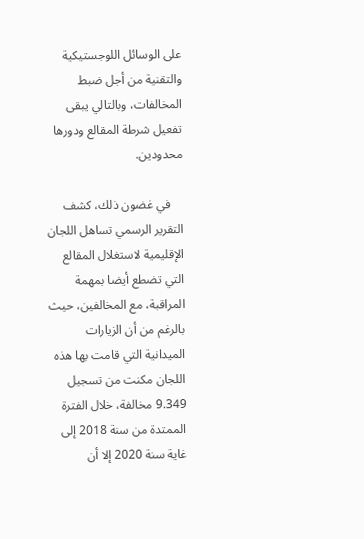على الوسائل اللوجستيكية والتقنية من أجل ضبط المخالفات، وبالتالي يبقى تفعيل شرطة المقالع ودورها محدودين.

    في غضون ذلك، كشف التقرير الرسمي تساهل اللجان الإقليمية لاستغلال المقالع التي تضطع أيضا بمهمة المراقبة، مع المخالفين، حيث بالرغم من أن الزيارات الميدانية التي قامت بها هذه اللجان مكنت من تسجيل 9.349 مخالفة، خلال الفترة الممتدة من سنة 2018 إلى غاية سنة 2020 إلا أن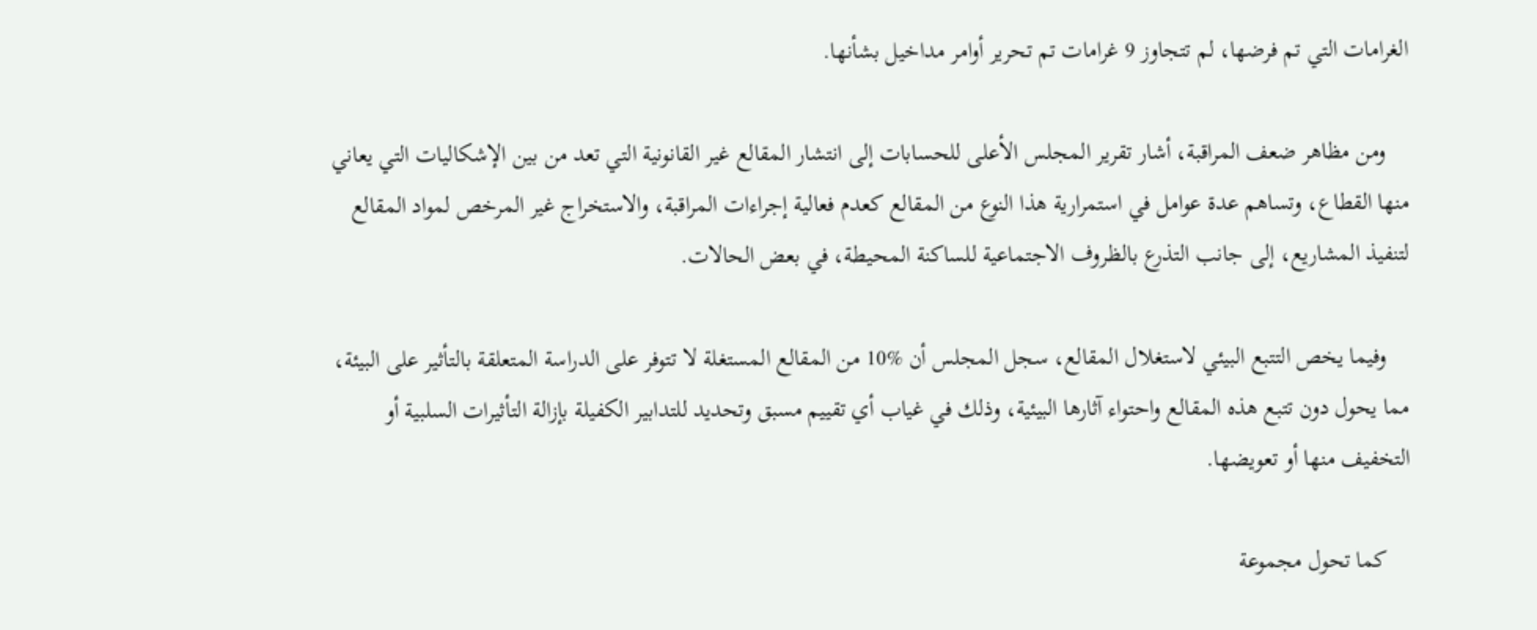الغرامات التي تم فرضها، لم تتجاوز 9 غرامات تم تحرير أوامر مداخيل بشأنها.

    ومن مظاهر ضعف المراقبة، أشار تقرير المجلس الأعلى للحسابات إلى انتشار المقالع غير القانونية التي تعد من بين الإشكاليات التي يعاني منها القطاع، وتساهم عدة عوامل في استمرارية هذا النوع من المقالع كعدم فعالية إجراءات المراقبة، والاستخراج غير المرخص لمواد المقالع لتنفيذ المشاريع، إلى جانب التذرع بالظروف الاجتماعية للساكنة المحيطة، في بعض الحالات.

    وفيما يخص التتبع البيئي لاستغلال المقالع، سجل المجلس أن %10 من المقالع المستغلة لا تتوفر على الدراسة المتعلقة بالتأثير على البيئة، مما يحول دون تتبع هذه المقالع واحتواء آثارها البيئية، وذلك في غياب أي تقييم مسبق وتحديد للتدابير الكفيلة بإزالة التأثيرات السلبية أو التخفيف منها أو تعويضها.

    كما تحول مجموعة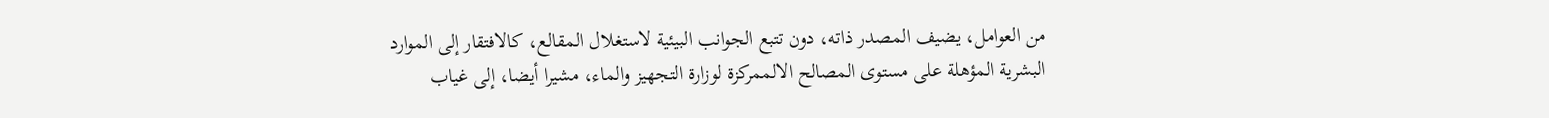من العوامل، يضيف المصدر ذاته، دون تتبع الجوانب البيئية لاستغلال المقالع، كالافتقار إلى الموارد البشرية المؤهلة على مستوى المصالح الالممركزة لوزارة التجهيز والماء، مشيرا أيضا، إلى غياب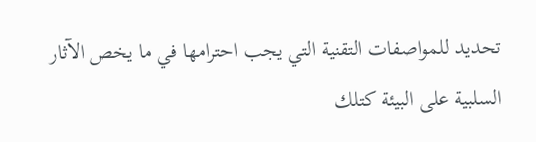تحديد للمواصفات التقنية التي يجب احترامها في ما يخص الآثار السلبية على البيئة كتلك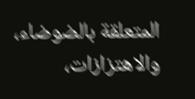المتعلقة بالضوضاء، والاهتزازات،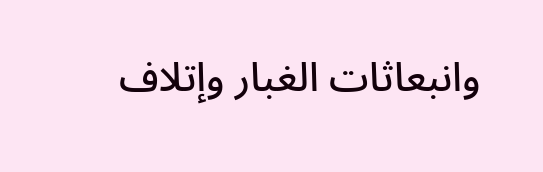وانبعاثات الغبار وإتلاف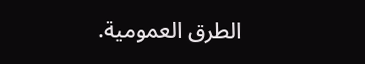الطرق العمومية.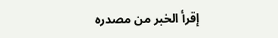إقرأ الخبر من مصدره